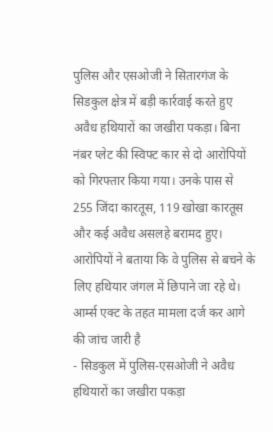पुलिस और एसओजी ने सितारगंज के सिडकुल क्षेत्र में बड़ी कार्रवाई करते हुए अवैध हथियारों का जखीरा पकड़ा। बिना नंबर प्लेट की स्विफ्ट कार से दो आरोपियों को गिरफ्तार किया गया। उनके पास से 255 जिंदा कारतूस, 119 खोखा कारतूस और कई अवैध असलहे बरामद हुए। आरोपियों ने बताया कि वे पुलिस से बचने के लिए हथियार जंगल में छिपाने जा रहे थे। आर्म्स एक्ट के तहत मामला दर्ज कर आगे की जांच जारी है
- सिडकुल में पुलिस-एसओजी ने अवैध हथियारों का जखीरा पकड़ा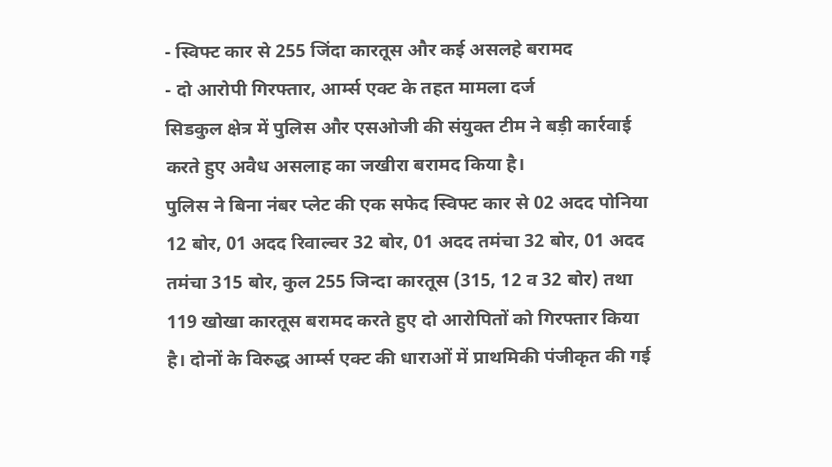- स्विफ्ट कार से 255 जिंदा कारतूस और कई असलहे बरामद
- दो आरोपी गिरफ्तार, आर्म्स एक्ट के तहत मामला दर्ज
सिडकुल क्षेत्र में पुलिस और एसओजी की संयुक्त टीम ने बड़ी कार्रवाई करते हुए अवैध असलाह का जखीरा बरामद किया है।
पुलिस ने बिना नंबर प्लेट की एक सफेद स्विफ्ट कार से 02 अदद पोनिया 12 बोर, 01 अदद रिवाल्वर 32 बोर, 01 अदद तमंचा 32 बोर, 01 अदद तमंचा 315 बोर, कुल 255 जिन्दा कारतूस (315, 12 व 32 बोर) तथा 119 खोखा कारतूस बरामद करते हुए दो आरोपितों को गिरफ्तार किया है। दोनों के विरुद्ध आर्म्स एक्ट की धाराओं में प्राथमिकी पंजीकृत की गई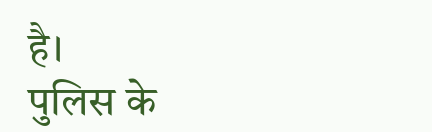है।
पुलिस के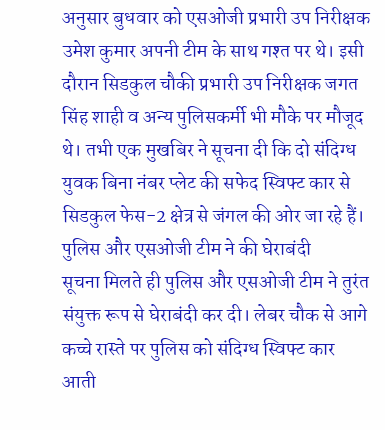अनुसार बुधवार को एसओजी प्रभारी उप निरीक्षक उमेश कुमार अपनी टीम के साथ गश्त पर थे। इसी दौरान सिडकुल चौकी प्रभारी उप निरीक्षक जगत सिंह शाही व अन्य पुलिसकर्मी भी मौके पर मौजूद थे। तभी एक मुखबिर ने सूचना दी कि दो संदिग्ध युवक बिना नंबर प्लेट की सफेद स्विफ्ट कार से सिडकुल फेस-2 क्षेत्र से जंगल की ओर जा रहे हैं।
पुलिस और एसओजी टीम ने की घेराबंदी
सूचना मिलते ही पुलिस और एसओजी टीम ने तुरंत संयुक्त रूप से घेराबंदी कर दी। लेबर चौक से आगे कच्चे रास्ते पर पुलिस को संदिग्ध स्विफ्ट कार आती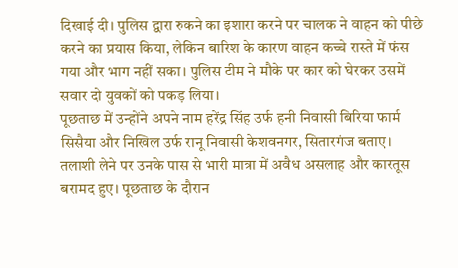दिखाई दी। पुलिस द्वारा रुकने का इशारा करने पर चालक ने वाहन को पीछे करने का प्रयास किया, लेकिन बारिश के कारण वाहन कच्चे रास्ते में फंस गया और भाग नहीं सका। पुलिस टीम ने मौके पर कार को घेरकर उसमें सवार दो युवकों को पकड़ लिया।
पूछताछ में उन्होंने अपने नाम हरेंद्र सिंह उर्फ हनी निवासी बिरिया फार्म सिसैया और निखिल उर्फ रानू निवासी केशवनगर, सितारगंज बताए। तलाशी लेने पर उनके पास से भारी मात्रा में अवैध असलाह और कारतूस बरामद हुए। पूछताछ के दौरान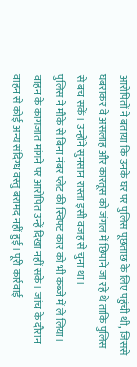आरोपितों ने बताया कि उनके घर पर पुलिस पूछताछ के लिए पहुंची थी, जिससे घबराकर वे असलाह और कारतूस को जंगल में छिपाने जा रहे थे ताकि पुलिस से बच सकें। उन्होंने सुनसान रास्ता इसी वजह से चुना था।
पुलिस ने मौके से बिना नंबर प्लेट की स्विफ्ट कार को भी कब्जे में ले लिया। वाहन के कागजात मांगने पर आरोपित उन्हें दिखा नहीं सके। जांच के दौरान वाहन से कोई अन्य संदिग्ध वस्तु बरामद नहीं हुई। पूरी कार्रवाई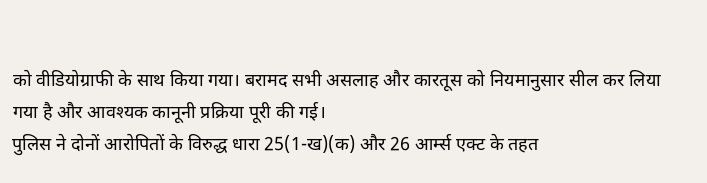को वीडियोग्राफी के साथ किया गया। बरामद सभी असलाह और कारतूस को नियमानुसार सील कर लिया गया है और आवश्यक कानूनी प्रक्रिया पूरी की गई।
पुलिस ने दोनों आरोपितों के विरुद्ध धारा 25(1-ख)(क) और 26 आर्म्स एक्ट के तहत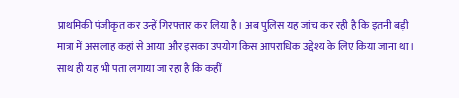प्राथमिकी पंजीकृत कर उन्हें गिरफ्तार कर लिया है। अब पुलिस यह जांच कर रही है कि इतनी बड़ी मात्रा में असलाह कहां से आया और इसका उपयोग किस आपराधिक उद्देश्य के लिए किया जाना था। साथ ही यह भी पता लगाया जा रहा है कि कहीं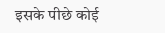इसके पीछे कोई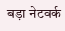बड़ा नेटवर्क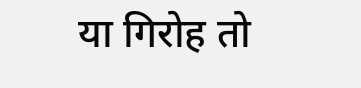या गिरोह तो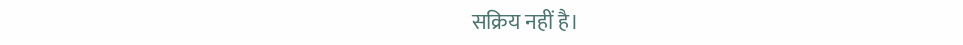सक्रिय नहीं है।